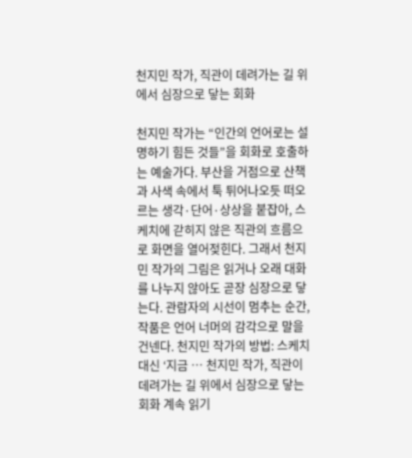천지민 작가, 직관이 데려가는 길 위에서 심장으로 닿는 회화

천지민 작가는 “인간의 언어로는 설명하기 힘든 것들”을 회화로 호출하는 예술가다. 부산을 거점으로 산책과 사색 속에서 툭 튀어나오듯 떠오르는 생각·단어·상상을 붙잡아, 스케치에 갇히지 않은 직관의 흐름으로 화면을 열어젖힌다. 그래서 천지민 작가의 그림은 읽거나 오래 대화를 나누지 않아도 곧장 심장으로 닿는다. 관람자의 시선이 멈추는 순간, 작품은 언어 너머의 감각으로 말을 건넨다. 천지민 작가의 방법: 스케치 대신 ‘지금 … 천지민 작가, 직관이 데려가는 길 위에서 심장으로 닿는 회화 계속 읽기